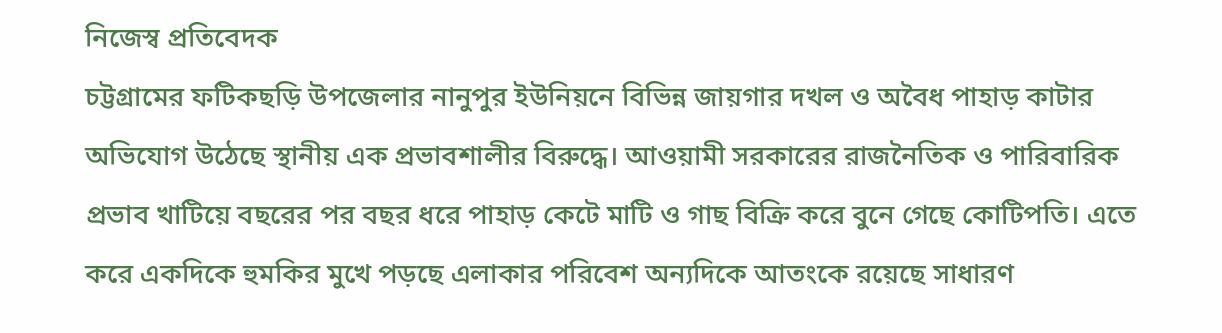নিজেস্ব প্রতিবেদক
চট্টগ্রামের ফটিকছড়ি উপজেলার নানুপুর ইউনিয়নে বিভিন্ন জায়গার দখল ও অবৈধ পাহাড় কাটার অভিযোগ উঠেছে স্থানীয় এক প্রভাবশালীর বিরুদ্ধে। আওয়ামী সরকারের রাজনৈতিক ও পারিবারিক প্রভাব খাটিয়ে বছরের পর বছর ধরে পাহাড় কেটে মাটি ও গাছ বিক্রি করে বুনে গেছে কোটিপতি। এতে করে একদিকে হুমকির মুখে পড়ছে এলাকার পরিবেশ অন্যদিকে আতংকে রয়েছে সাধারণ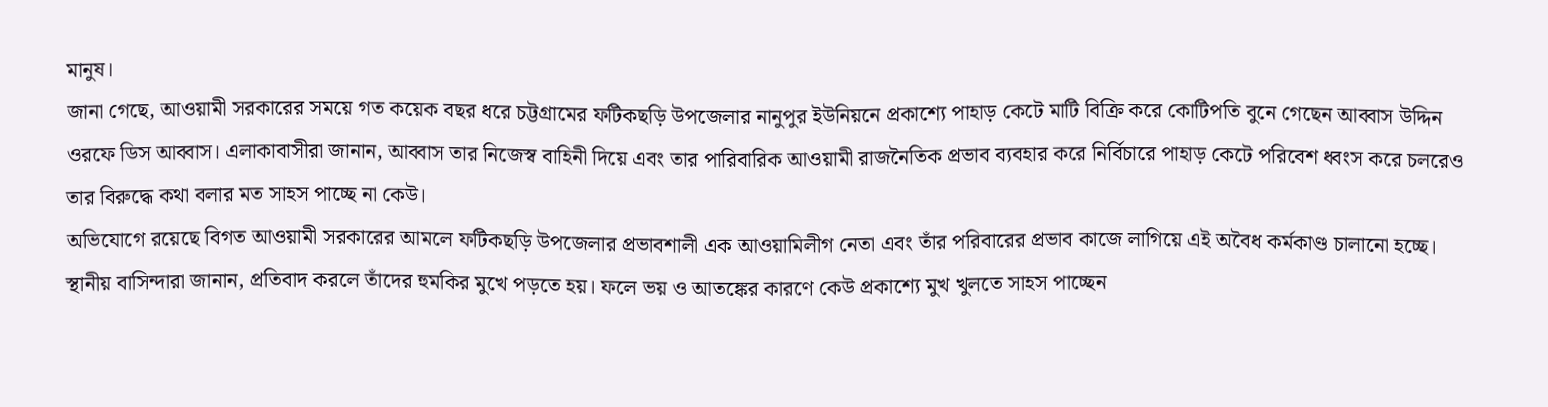মানুষ।
জানা গেছে, আওয়ামী সরকারের সময়ে গত কয়েক বছর ধরে চট্টগ্রামের ফটিকছড়ি উপজেলার নানুপুর ইউনিয়নে প্রকাশ্যে পাহাড় কেটে মাটি বিক্রি করে কোটিপতি বুনে গেছেন আব্বাস উদ্দিন ওরফে ডিস আব্বাস। এলাকাবাসীরা জানান, আব্বাস তার নিজেস্ব বাহিনী দিয়ে এবং তার পারিবারিক আওয়ামী রাজনৈতিক প্রভাব ব্যবহার করে নির্বিচারে পাহাড় কেটে পরিবেশ ধ্বংস করে চলরেও তার বিরুদ্ধে কথা বলার মত সাহস পাচ্ছে না কেউ।
অভিযোগে রয়েছে বিগত আওয়ামী সরকারের আমলে ফটিকছড়ি উপজেলার প্রভাবশালী এক আওয়ামিলীগ নেতা এবং তাঁর পরিবারের প্রভাব কাজে লাগিয়ে এই অবৈধ কর্মকাণ্ড চালানো হচ্ছে।
স্থানীয় বাসিন্দারা জানান, প্রতিবাদ করলে তাঁদের হুমকির মুখে পড়তে হয়। ফলে ভয় ও আতঙ্কের কারণে কেউ প্রকাশ্যে মুখ খুলতে সাহস পাচ্ছেন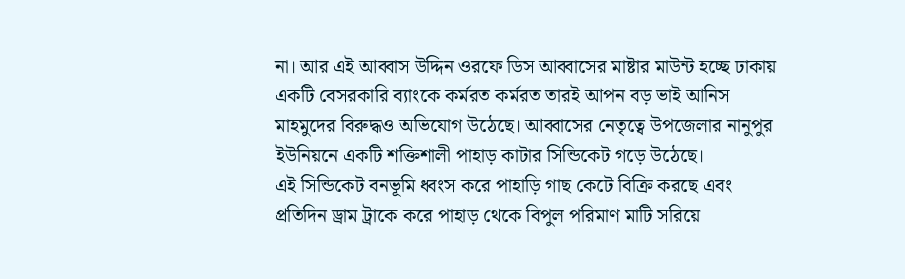না। আর এই আব্বাস উদ্দিন ওরফে ডিস আব্বাসের মাষ্টার মাউন্ট হচ্ছে ঢাকায় একটি বেসরকারি ব্যাংকে কর্মরত কর্মরত তারই আপন বড় ভাই আনিস মাহমুদের বিরুদ্ধও অভিযোগ উঠেছে। আব্বাসের নেতৃত্বে উপজেলার নানুপুর ইউনিয়নে একটি শক্তিশালী পাহাড় কাটার সিন্ডিকেট গড়ে উঠেছে।
এই সিন্ডিকেট বনভূমি ধ্বংস করে পাহাড়ি গাছ কেটে বিক্রি করছে এবং প্রতিদিন ড্রাম ট্রাকে করে পাহাড় থেকে বিপুল পরিমাণ মাটি সরিয়ে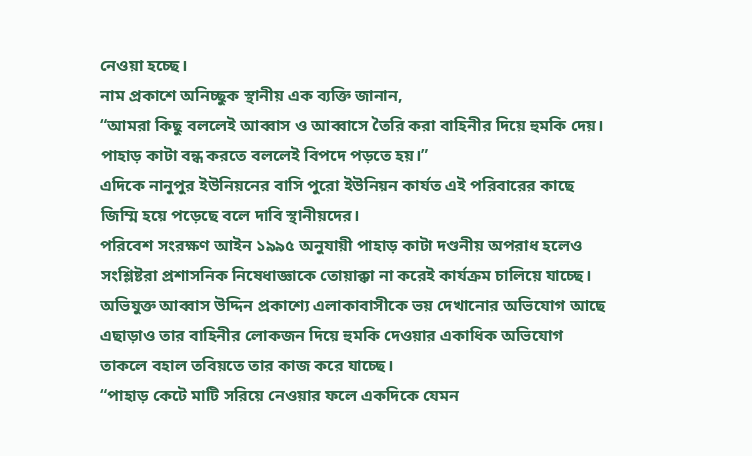নেওয়া হচ্ছে।
নাম প্রকাশে অনিচ্ছুক স্থানীয় এক ব্যক্তি জানান,
“আমরা কিছু বললেই আব্বাস ও আব্বাসে তৈরি করা বাহিনীর দিয়ে হুমকি দেয়। পাহাড় কাটা বন্ধ করতে বললেই বিপদে পড়তে হয়।”
এদিকে নানুপুর ইউনিয়নের বাসি পুরো ইউনিয়ন কার্যত এই পরিবারের কাছে জিম্মি হয়ে পড়েছে বলে দাবি স্থানীয়দের।
পরিবেশ সংরক্ষণ আইন ১৯৯৫ অনুযায়ী পাহাড় কাটা দণ্ডনীয় অপরাধ হলেও সংশ্লিষ্টরা প্রশাসনিক নিষেধাজ্ঞাকে তোয়াক্কা না করেই কার্যক্রম চালিয়ে যাচ্ছে।
অভিযুক্ত আব্বাস উদ্দিন প্রকাশ্যে এলাকাবাসীকে ভয় দেখানোর অভিযোগ আছে এছাড়াও তার বাহিনীর লোকজন দিয়ে হুমকি দেওয়ার একাধিক অভিযোগ তাকলে বহাল তবিয়তে তার কাজ করে যাচ্ছে।
“পাহাড় কেটে মাটি সরিয়ে নেওয়ার ফলে একদিকে যেমন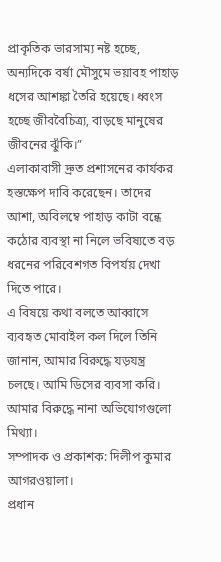প্রাকৃতিক ভারসাম্য নষ্ট হচ্ছে, অন্যদিকে বর্ষা মৌসুমে ভয়াবহ পাহাড় ধসের আশঙ্কা তৈরি হয়েছে। ধ্বংস হচ্ছে জীববৈচিত্র্য, বাড়ছে মানুষের জীবনের ঝুঁকি।”
এলাকাবাসী দ্রুত প্রশাসনের কার্যকর হস্তক্ষেপ দাবি করেছেন। তাদের আশা, অবিলম্বে পাহাড় কাটা বন্ধে কঠোর ব্যবস্থা না নিলে ভবিষ্যতে বড় ধরনের পরিবেশগত বিপর্যয় দেখা দিতে পারে।
এ বিষয়ে কথা বলতে আব্বাসে ব্যবহৃত মোবাইল কল দিলে তিনি জানান, আমার বিরুদ্ধে যড়যন্ত্র চলছে। আমি ডিসের ব্যবসা করি। আমার বিরুদ্ধে নানা অভিযোগগুলো মিথ্যা।
সম্পাদক ও প্রকাশক: দিলীপ কুমার আগরওয়ালা।
প্রধান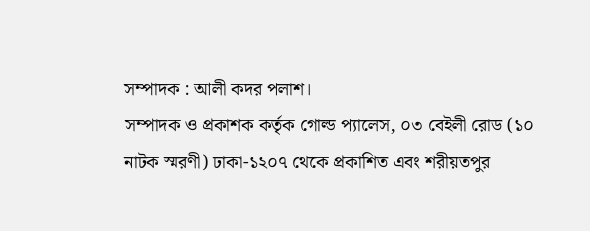সম্পাদক : আলী কদর পলাশ।
সম্পাদক ও প্রকাশক কর্তৃক গোল্ড প্যালেস, ০৩ বেইলী রোড (১০ নাটক স্মরণী) ঢাকা-১২০৭ থেকে প্রকাশিত এবং শরীয়তপুর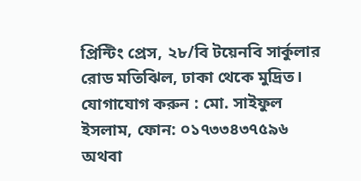প্রিন্টিং প্রেস, ২৮/বি টয়েনবি সার্কুলার রোড মতিঝিল, ঢাকা থেকে মুদ্রিত। যোগাযোগ করুন : মো. সাইফুল ইসলাম, ফোন: ০১৭৩৩৪৩৭৫৯৬ অথবা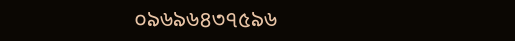০৯৬৯৬৪৩৭৫৯৬